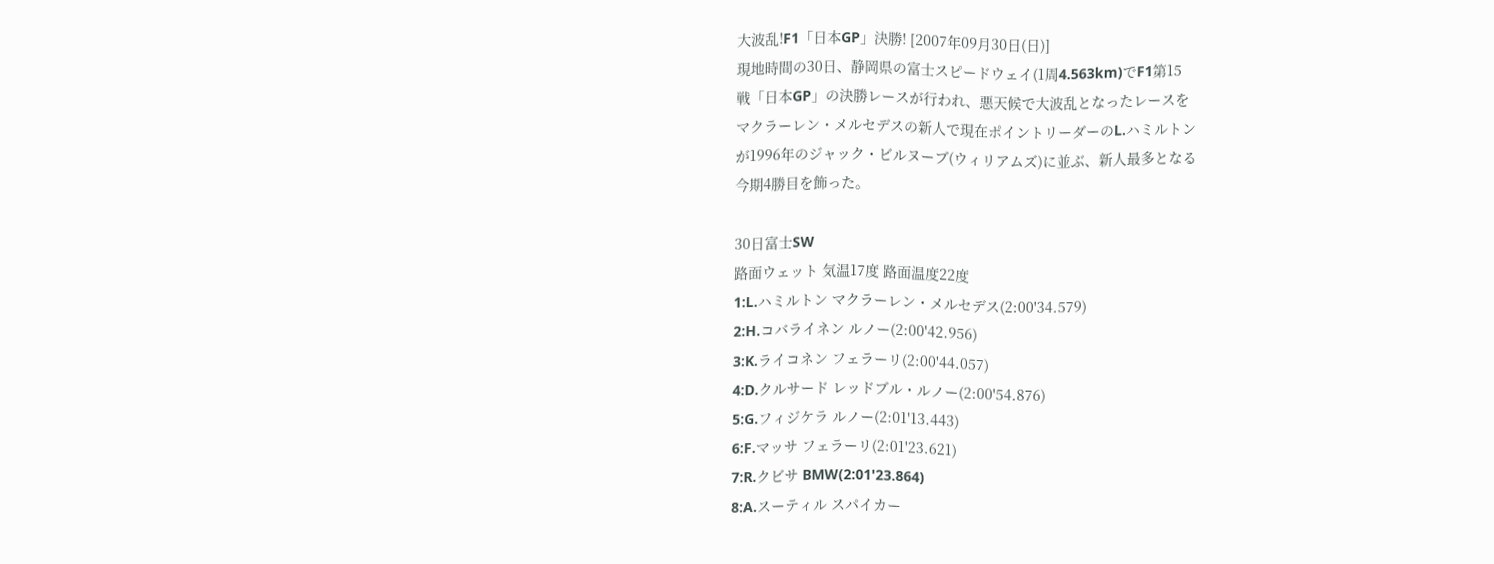大波乱!F1「日本GP」決勝! [2007年09月30日(日)]
現地時間の30日、静岡県の富士スピードウェイ(1周4.563km)でF1第15
戦「日本GP」の決勝レースが行われ、悪天候で大波乱となったレースを
マクラーレン・メルセデスの新人で現在ポイントリーダーのL.ハミルトン
が1996年のジャック・ビルヌーブ(ウィリアムズ)に並ぶ、新人最多となる
今期4勝目を飾った。

30日富士SW
路面ウェット 気温17度 路面温度22度
1:L.ハミルトン マクラーレン・メルセデス(2:00'34.579)
2:H.コバライネン ルノー(2:00'42.956)
3:K.ライコネン フェラーリ(2:00'44.057)
4:D.クルサード レッドブル・ルノー(2:00'54.876)
5:G.フィジケラ ルノー(2:01'13.443)
6:F.マッサ フェラーリ(2:01'23.621)
7:R.クビサ BMW(2:01'23.864)
8:A.スーティル スパイカー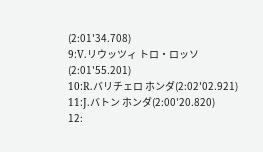(2:01'34.708)
9:V.リウッツィ トロ・ロッソ(2:01'55.201)
10:R.バリチェロ ホンダ(2:02'02.921)
11:J.バトン ホンダ(2:00'20.820)
12: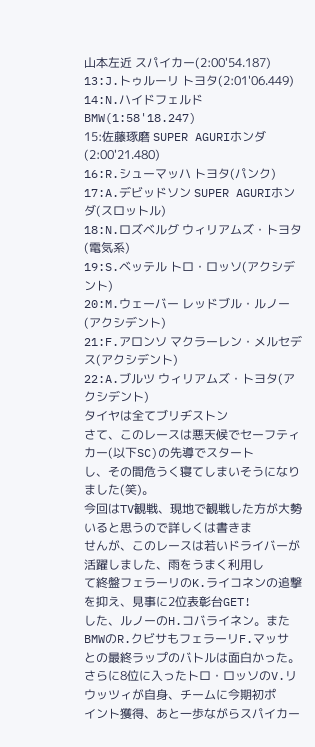山本左近 スパイカー(2:00'54.187)
13:J.トゥルーリ トヨタ(2:01'06.449)
14:N.ハイドフェルド BMW(1:58'18.247)
15:佐藤琢磨 SUPER AGURIホンダ(2:00'21.480)
16:R.シューマッハ トヨタ(パンク)
17:A.デビッドソン SUPER AGURIホンダ(スロットル)
18:N.ロズベルグ ウィリアムズ・トヨタ(電気系)
19:S.ベッテル トロ・ロッソ(アクシデント)
20:M.ウェーバー レッドブル・ルノー(アクシデント)
21:F.アロンソ マクラーレン・メルセデス(アクシデント)
22:A.ブルツ ウィリアムズ・トヨタ(アクシデント)
タイヤは全てブリヂストン
さて、このレースは悪天候でセーフティカー(以下SC)の先導でスタート
し、その間危うく寝てしまいそうになりました(笑)。
今回はTV観戦、現地で観戦した方が大勢いると思うので詳しくは書きま
せんが、このレースは若いドライバーが活躍しました、雨をうまく利用し
て終盤フェラーリのK.ライコネンの追撃を抑え、見事に2位表彰台GET!
した、ルノーのH.コバライネン。またBMWのR.クビサもフェラーリF.マッサ
との最終ラップのバトルは面白かった。
さらに8位に入ったトロ・ロッソのV.リウッツィが自身、チームに今期初ポ
イント獲得、あと一歩ながらスパイカー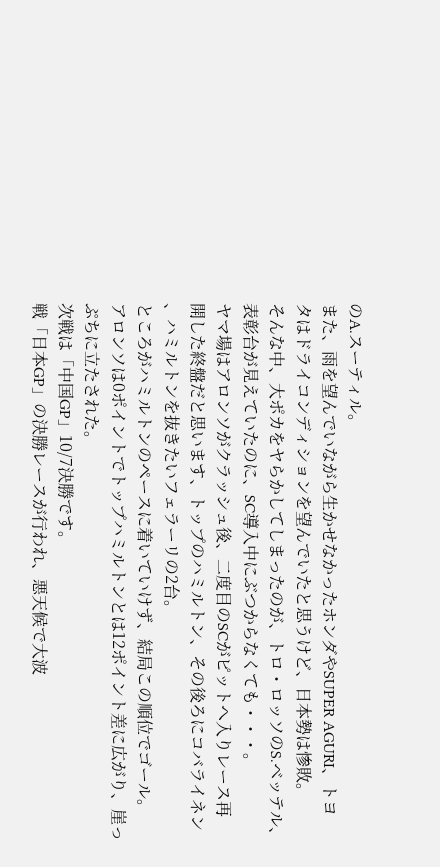のA.スーティル。
また、雨を望んでいながら生かせなかったホンダやSUPER AGURI、トヨ
タはドライコンディションを望んでいたと思うけど、日本勢は惨敗。
そんな中、大ポカをヤらかしてしまったのが、トロ・ロッソのS.ベッテル、
表彰台が見えていたのに、SC導入中にぶつからなくても・・・。
ヤマ場はアロンソがクラッシュ後、二度目のSCがピットへ入りレース再
開した終盤だと思います、トップのハミルトン、その後ろにコバライネン
、ハミルトンを抜きたいフェラーリの2台。
ところがハミルトンのペースに着いていけず、結局この順位でゴール。
アロンソは0ポイントでトップハミルトンとは12ポイント差に広がり、崖っ
ぷちに立たされた。
次戦は「中国GP」10/7決勝です。
戦「日本GP」の決勝レースが行われ、悪天候で大波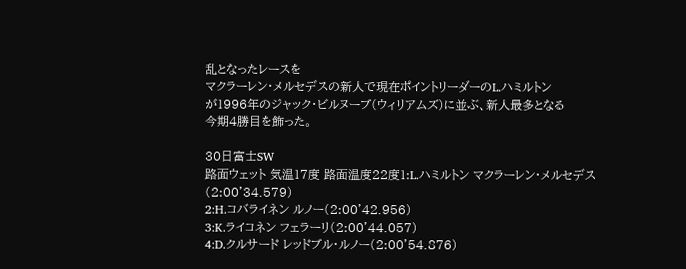乱となったレースを
マクラーレン・メルセデスの新人で現在ポイントリーダーのL.ハミルトン
が1996年のジャック・ビルヌーブ(ウィリアムズ)に並ぶ、新人最多となる
今期4勝目を飾った。

30日富士SW
路面ウェット 気温17度 路面温度22度1:L.ハミルトン マクラーレン・メルセデス(2:00'34.579)
2:H.コバライネン ルノー(2:00'42.956)
3:K.ライコネン フェラーリ(2:00'44.057)
4:D.クルサード レッドブル・ルノー(2:00'54.876)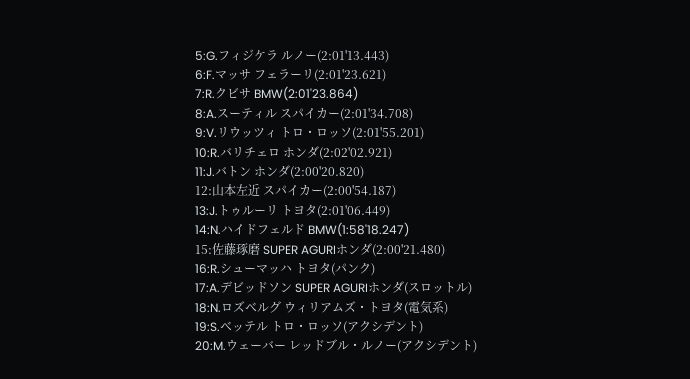5:G.フィジケラ ルノー(2:01'13.443)
6:F.マッサ フェラーリ(2:01'23.621)
7:R.クビサ BMW(2:01'23.864)
8:A.スーティル スパイカー(2:01'34.708)
9:V.リウッツィ トロ・ロッソ(2:01'55.201)
10:R.バリチェロ ホンダ(2:02'02.921)
11:J.バトン ホンダ(2:00'20.820)
12:山本左近 スパイカー(2:00'54.187)
13:J.トゥルーリ トヨタ(2:01'06.449)
14:N.ハイドフェルド BMW(1:58'18.247)
15:佐藤琢磨 SUPER AGURIホンダ(2:00'21.480)
16:R.シューマッハ トヨタ(パンク)
17:A.デビッドソン SUPER AGURIホンダ(スロットル)
18:N.ロズベルグ ウィリアムズ・トヨタ(電気系)
19:S.ベッテル トロ・ロッソ(アクシデント)
20:M.ウェーバー レッドブル・ルノー(アクシデント)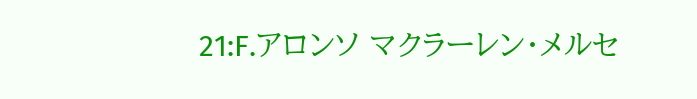21:F.アロンソ マクラーレン・メルセ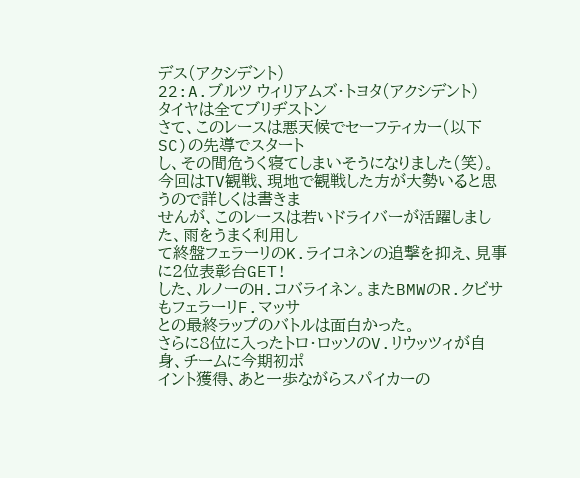デス(アクシデント)
22:A.ブルツ ウィリアムズ・トヨタ(アクシデント)
タイヤは全てブリヂストン
さて、このレースは悪天候でセーフティカー(以下SC)の先導でスタート
し、その間危うく寝てしまいそうになりました(笑)。
今回はTV観戦、現地で観戦した方が大勢いると思うので詳しくは書きま
せんが、このレースは若いドライバーが活躍しました、雨をうまく利用し
て終盤フェラーリのK.ライコネンの追撃を抑え、見事に2位表彰台GET!
した、ルノーのH.コバライネン。またBMWのR.クビサもフェラーリF.マッサ
との最終ラップのバトルは面白かった。
さらに8位に入ったトロ・ロッソのV.リウッツィが自身、チームに今期初ポ
イント獲得、あと一歩ながらスパイカーの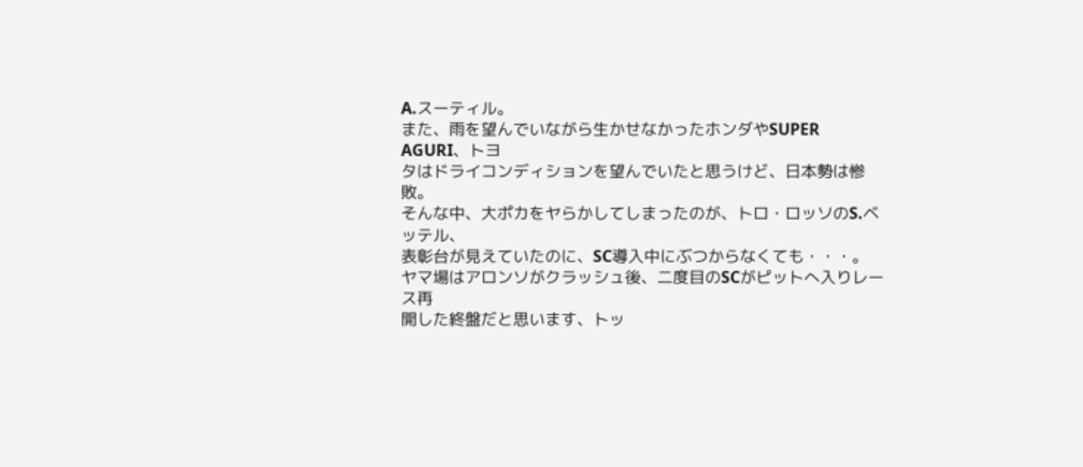A.スーティル。
また、雨を望んでいながら生かせなかったホンダやSUPER AGURI、トヨ
タはドライコンディションを望んでいたと思うけど、日本勢は惨敗。
そんな中、大ポカをヤらかしてしまったのが、トロ・ロッソのS.ベッテル、
表彰台が見えていたのに、SC導入中にぶつからなくても・・・。
ヤマ場はアロンソがクラッシュ後、二度目のSCがピットへ入りレース再
開した終盤だと思います、トッ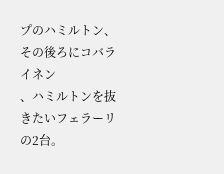プのハミルトン、その後ろにコバライネン
、ハミルトンを抜きたいフェラーリの2台。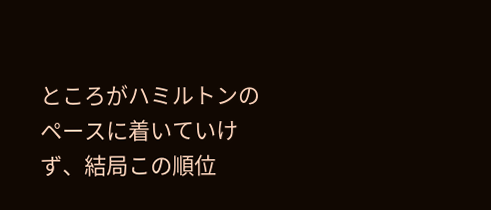ところがハミルトンのペースに着いていけず、結局この順位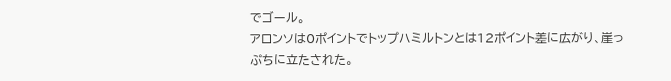でゴール。
アロンソは0ポイントでトップハミルトンとは12ポイント差に広がり、崖っ
ぷちに立たされた。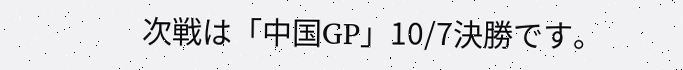次戦は「中国GP」10/7決勝です。